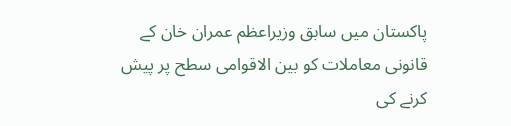پاکستان میں سابق وزیراعظم عمران خان کے قانونی معاملات کو بین الاقوامی سطح پر پیش کرنے کی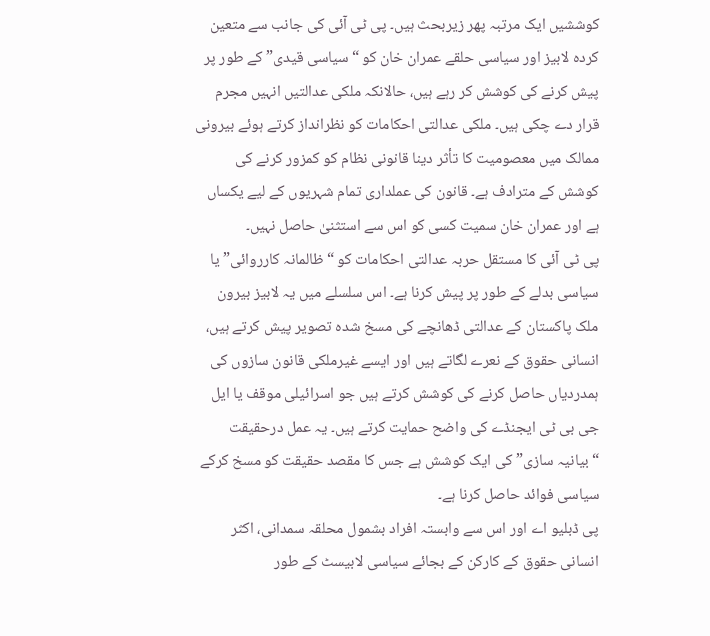کوششیں ایک مرتبہ پھر زیربحث ہیں۔ پی ٹی آئی کی جانب سے متعین کردہ لابیز اور سیاسی حلقے عمران خان کو “سیاسی قیدی” کے طور پر پیش کرنے کی کوشش کر رہے ہیں، حالانکہ ملکی عدالتیں انہیں مجرم قرار دے چکی ہیں۔ ملکی عدالتی احکامات کو نظرانداز کرتے ہوئے بیرونی ممالک میں معصومیت کا تأثر دینا قانونی نظام کو کمزور کرنے کی کوشش کے مترادف ہے۔ قانون کی عملداری تمام شہریوں کے لیے یکساں ہے اور عمران خان سمیت کسی کو اس سے استثنیٰ حاصل نہیں۔
پی ٹی آئی کا مستقل حربہ عدالتی احکامات کو “ظالمانہ کارروائی” یا سیاسی بدلے کے طور پر پیش کرنا ہے۔ اس سلسلے میں یہ لابیز بیرون ملک پاکستان کے عدالتی ڈھانچے کی مسخ شدہ تصویر پیش کرتے ہیں، انسانی حقوق کے نعرے لگاتے ہیں اور ایسے غیرملکی قانون سازوں کی ہمدردیاں حاصل کرنے کی کوشش کرتے ہیں جو اسرائیلی موقف یا ایل جی بی ٹی ایجنڈے کی واضح حمایت کرتے ہیں۔ یہ عمل درحقیقت “بیانیہ سازی” کی ایک کوشش ہے جس کا مقصد حقیقت کو مسخ کرکے سیاسی فوائد حاصل کرنا ہے۔
پی ڈبلیو اے اور اس سے وابستہ افراد بشمول محلقہ سمدانی، اکثر انسانی حقوق کے کارکن کے بجائے سیاسی لابیسٹ کے طور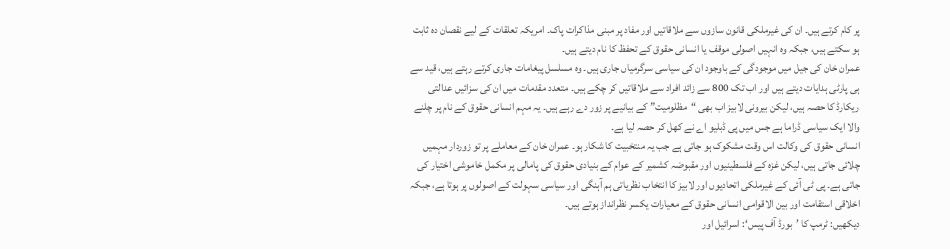پر کام کرتے ہیں۔ ان کی غیرملکی قانون سازوں سے ملاقاتیں اور مفاد پر مبنی مذاکرات پاک۔ امریکہ تعلقات کے لیے نقصان دہ ثابت ہو سکتے ہیں، جبکہ وہ انہیں اصولی موقف یا انسانی حقوق کے تحفظ کا نام دیتے ہیں۔
عمران خان کی جیل میں موجودگی کے باوجود ان کی سیاسی سرگرمیاں جاری ہیں۔ وہ مسلسل پیغامات جاری کرتے رہتے ہیں، قید سے ہی پارٹی ہدایات دیتے ہیں اور اب تک 800 سے زائد افراد سے ملاقاتیں کر چکے ہیں۔ متعدد مقدمات میں ان کی سزائیں عدالتی ریکارڈ کا حصہ ہیں، لیکن بیرونی لابیز اب بھی “مظلومیت” کے بیانیے پر زور دے رہے ہیں۔ یہ مہم انسانی حقوق کے نام پر چلنے والا ایک سیاسی ڈراما ہے جس میں پی ڈبلیو اے نے کھل کر حصہ لیا ہے۔
انسانی حقوق کی وکالت اس وقت مشکوک ہو جاتی ہے جب یہ منتخبیت کا شکار ہو۔ عمران خان کے معاملے پر تو زوردار مہمیں چلائی جاتی ہیں، لیکن غزہ کے فلسطینیوں اور مقبوضہ کشمیر کے عوام کے بنیادی حقوق کی پامالی پر مکمل خاموشی اختیار کی جاتی ہے۔ پی ٹی آئی کے غیرملکی اتحادیوں اور لابیز کا انتخاب نظریاتی ہم آہنگی اور سیاسی سہولت کے اصولوں پر ہوتا ہے، جبکہ اخلاقی استقامت اور بین الاقوامی انسانی حقوق کے معیارات یکسر نظرانداز ہوتے ہیں۔
دیکھیں: ٹرمپ کا ’بورڈ آف پیس‘: اسرائیل اور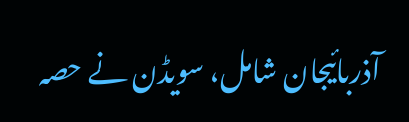آذربائیجان شامل، سویڈن نے حصہ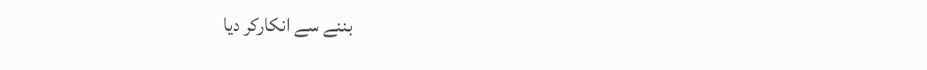بننے سے انکارکر دیا